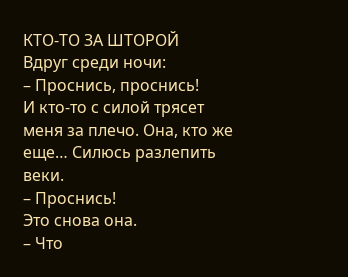КТО-ТО ЗА ШТОРОЙ
Вдруг среди ночи:
– Проснись, проснись!
И кто-то с силой трясет меня за плечо. Она, кто же еще… Силюсь разлепить веки.
– Проснись!
Это снова она.
– Что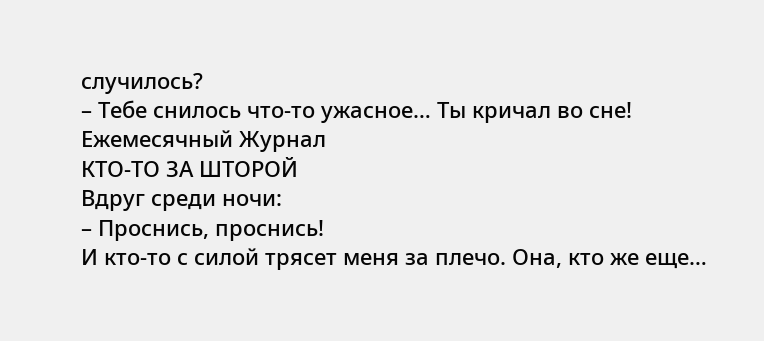случилось?
– Тебе снилось что-то ужасное… Ты кричал во сне!
Ежемесячный Журнал
КТО-ТО ЗА ШТОРОЙ
Вдруг среди ночи:
– Проснись, проснись!
И кто-то с силой трясет меня за плечо. Она, кто же еще…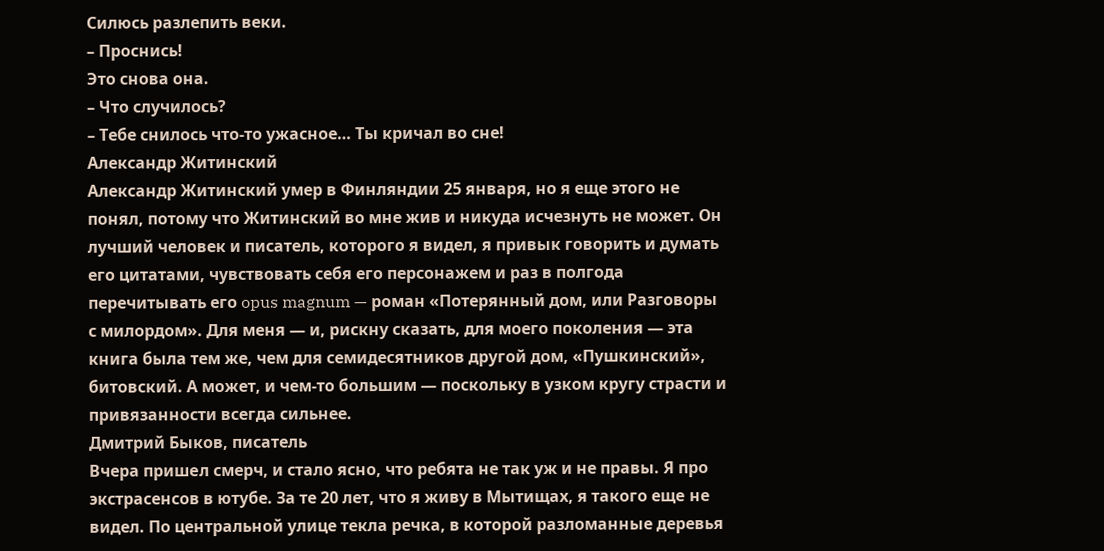Силюсь разлепить веки.
– Проснись!
Это снова она.
– Что случилось?
– Тебе снилось что-то ужасное… Ты кричал во сне!
Александр Житинский
Александр Житинский умер в Финляндии 25 января, но я еще этого не понял, потому что Житинский во мне жив и никуда исчезнуть не может. Он лучший человек и писатель, которого я видел, я привык говорить и думать его цитатами, чувствовать себя его персонажем и раз в полгода перечитывать его opus magnum — роман «Потерянный дом, или Разговоры с милордом». Для меня — и, рискну сказать, для моего поколения — эта книга была тем же, чем для семидесятников другой дом, «Пушкинский», битовский. А может, и чем-то большим — поскольку в узком кругу страсти и привязанности всегда сильнее.
Дмитрий Быков, писатель
Вчера пришeл смерч, и стало ясно, что ребята не так уж и не правы. Я про экстрасенсов в ютубе. За те 20 лет, что я живу в Мытищах, я такого ещe не видел. По центральной улице текла речка, в которой разломанные деревья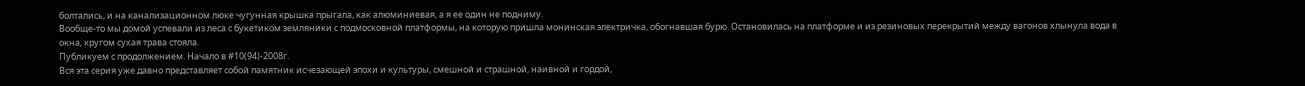болтались, и на канализационном люке чугунная крышка прыгала, как алюминиевая, а я еe один не подниму.
Вообще-то мы домой успевали из леса с букетиком земляники с подмосковной платформы, на которую пришла монинская электричка, обогнавшая бурю. Остановилась на платформе и из резиновых перекрытий между вагонов хлынула вода в окна, кругом сухая трава стояла.
Публикуем с продолжением. Начало в #10(94)-2008г.
Вся эта серия уже давно представляет собой памятник исчезающей эпохи и культуры, смешной и страшной, наивной и гордой,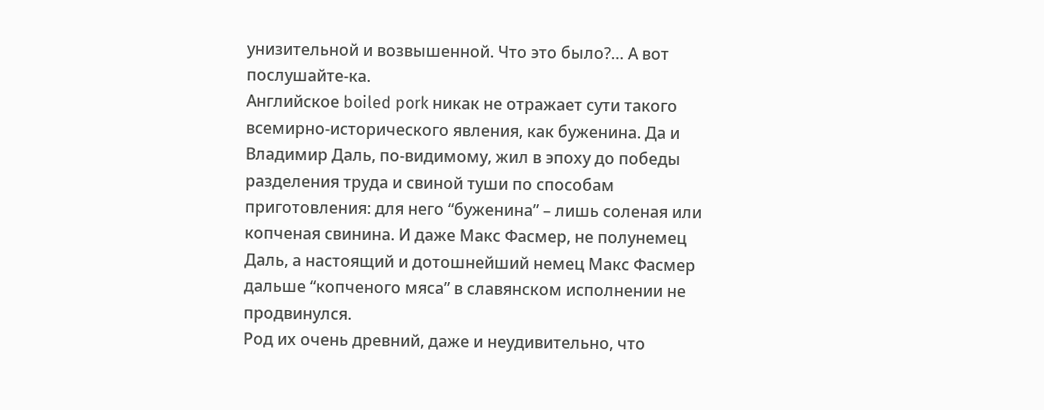унизительной и возвышенной. Что это было?… А вот послушайте-ка.
Английское boiled pork никак не отражает сути такого всемирно-исторического явления, как буженина. Да и Владимир Даль, по-видимому, жил в эпоху до победы разделения труда и свиной туши по способам приготовления: для него “буженина” – лишь соленая или копченая свинина. И даже Макс Фасмер, не полунемец Даль, а настоящий и дотошнейший немец Макс Фасмер дальше “копченого мяса” в славянском исполнении не продвинулся.
Род их очень древний, даже и неудивительно, что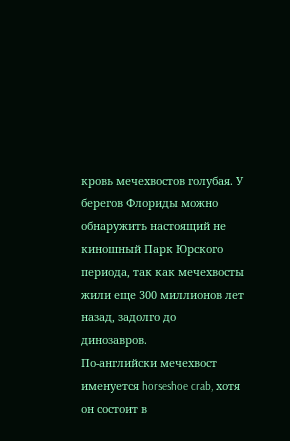кровь мечехвостов голубая. У берегов Флориды можно обнаружить настоящий не киношный Парк Юрского периода, так как мечехвосты жили еще 300 миллионов лет назад, задолго до динозавров.
По-английски мечехвост именуется horseshoe crab, хотя он состоит в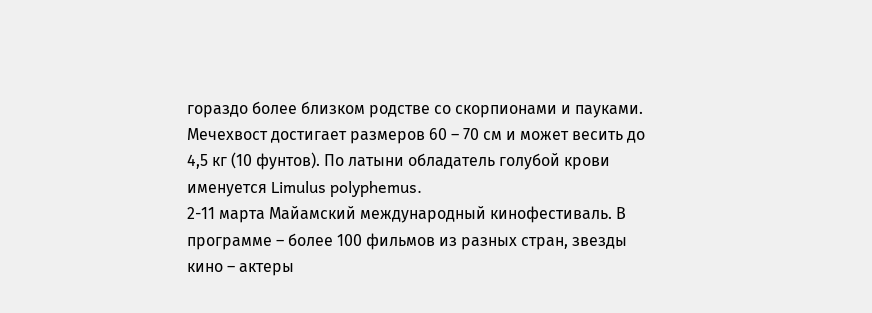гораздо более близком родстве со скорпионами и пауками. Мечехвост достигает размеров 60 – 70 см и может весить до 4,5 кг (10 фунтов). По латыни обладатель голубой крови именуется Limulus polyphemus.
2-11 марта Майамский международный кинофестиваль. В программе – более 100 фильмов из разных стран, звезды кино – актеры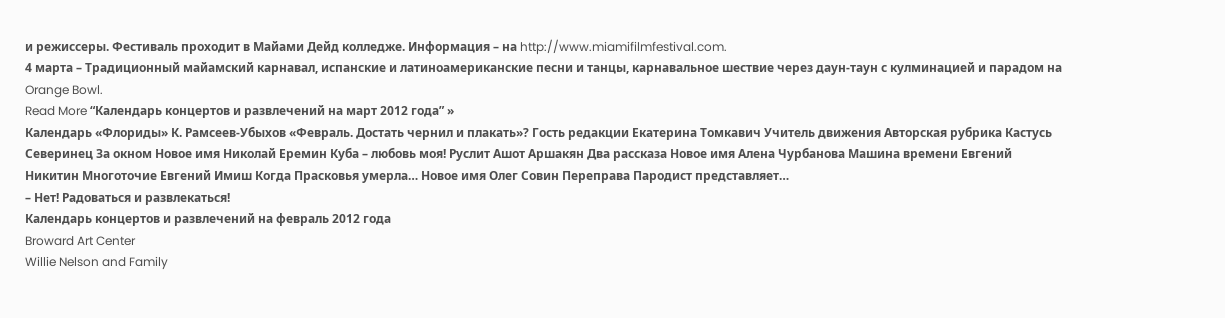и режиссеры. Фестиваль проходит в Майами Дейд колледже. Информация – на http://www.miamifilmfestival.com.
4 марта – Традиционный майамский карнавал, испанские и латиноамериканские песни и танцы, карнавальное шествие через даун-таун с кулминацией и парадом на Orange Bowl.
Read More “Календарь концертов и развлечений на март 2012 года” »
Календарь «Флориды» К. Рамсеев-Убыхов «Февраль. Достать чернил и плакать»? Гость редакции Екатерина Томкавич Учитель движения Авторская рубрика Кастусь Северинец За окном Новое имя Николай Еремин Куба – любовь моя! Руслит Ашот Аршакян Два рассказа Новое имя Алена Чурбанова Машина времени Евгений Никитин Многоточие Евгений Имиш Когда Прасковья умерла… Новое имя Олег Совин Переправа Пародист представляет…
– Нет! Радоваться и развлекаться!
Календарь концертов и развлечений на февраль 2012 года
Broward Art Center
Willie Nelson and Family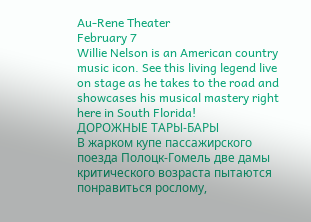Au-Rene Theater
February 7
Willie Nelson is an American country music icon. See this living legend live on stage as he takes to the road and showcases his musical mastery right here in South Florida!
ДОРОЖНЫЕ ТАРЫ-БАРЫ
В жарком купе пассажирского поезда Полоцк-Гомель две дамы критического возраста пытаются понравиться рослому,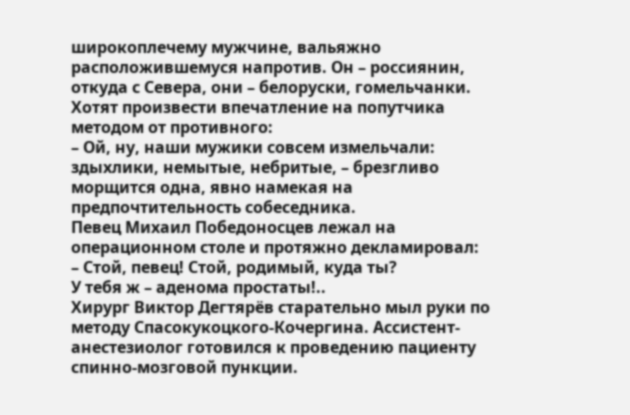широкоплечему мужчине, вальяжно расположившемуся напротив. Он – россиянин, откуда с Севера, они – белоруски, гомельчанки.
Хотят произвести впечатление на попутчика методом от противного:
– Ой, ну, наши мужики совсем измельчали: здыхлики, немытые, небритые, – брезгливо морщится одна, явно намекая на предпочтительность собеседника.
Певец Михаил Победоносцев лежал на операционном столе и протяжно декламировал:
– Стой, певец! Стой, родимый, куда ты?
У тебя ж – аденома простаты!..
Хирург Виктор Дегтярёв старательно мыл руки по методу Спасокукоцкого-Кочергина. Ассистент-анестезиолог готовился к проведению пациенту спинно-мозговой пункции.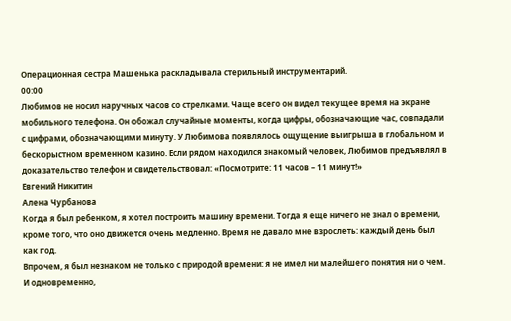Операционная сестра Машенька раскладывала стерильный инструментарий.
00:00
Любимов не носил наручных часов со стрелками. Чаще всего он видел текущее время на экране мобильного телефона. Он обожал случайные моменты, когда цифры, обозначающие час, совпадали с цифрами, обозначающими минуту. У Любимова появлялось ощущение выигрыша в глобальном и бескорыстном временном казино. Если рядом находился знакомый человек, Любимов предъявлял в доказательство телефон и свидетельствовал: «Посмотрите: 11 часов – 11 минут!»
Евгений Никитин
Алена Чурбанова
Когда я был ребенком, я хотел построить машину времени. Тогда я еще ничего не знал о времени, кроме того, что оно движется очень медленно. Время не давало мне взрослеть: каждый день был как год.
Впрочем, я был незнаком не только с природой времени: я не имел ни малейшего понятия ни о чем. И одновременно,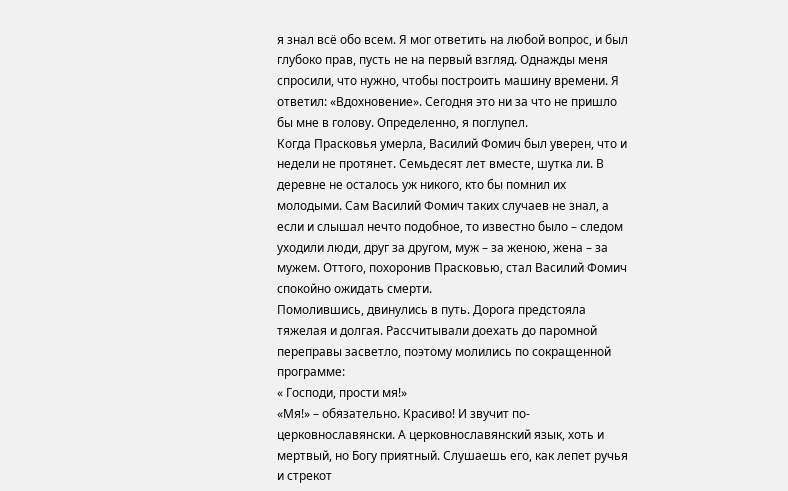я знал всё обо всем. Я мог ответить на любой вопрос, и был глубоко прав, пусть не на первый взгляд. Однажды меня спросили, что нужно, чтобы построить машину времени. Я ответил: «Вдохновение». Сегодня это ни за что не пришло бы мне в голову. Определенно, я поглупел.
Когда Прасковья умерла, Василий Фомич был уверен, что и недели не протянет. Семьдесят лет вместе, шутка ли. В деревне не осталось уж никого, кто бы помнил их молодыми. Сам Василий Фомич таких случаев не знал, а если и слышал нечто подобное, то известно было – следом уходили люди, друг за другом, муж – за женою, жена – за мужем. Оттого, похоронив Прасковью, стал Василий Фомич спокойно ожидать смерти.
Помолившись, двинулись в путь. Дорога предстояла тяжeлая и долгая. Рассчитывали доехать до паромной переправы засветло, поэтому молились по сокращeнной программе:
« Господи, прости мя!»
«Мя!» – обязательно. Красиво! И звучит по-церковнославянски. А церковнославянский язык, хоть и мeртвый, но Богу приятный. Слушаешь его, как лепет ручья и стрeкот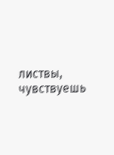листвы, чувствуешь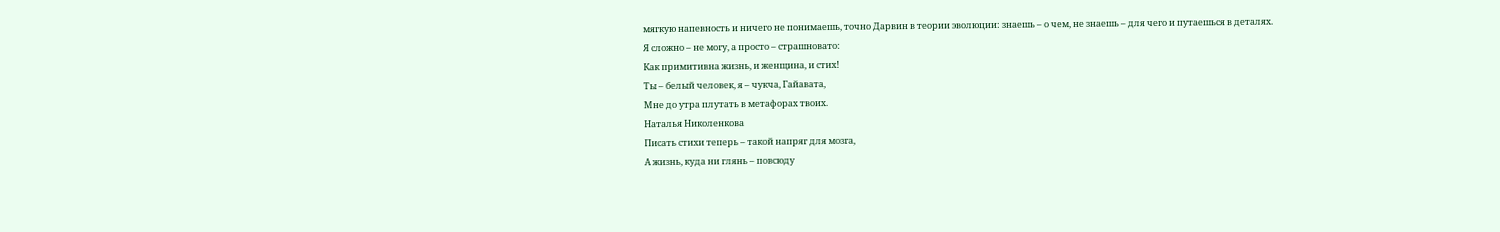мягкую напевность и ничего не понимаешь, точно Дарвин в теории эволюции: знаешь – о чeм, не знаешь – для чего и путаешься в деталях.
Я сложно – не могу, а просто – страшновато:
Как примитивна жизнь, и женщина, и стих!
Ты – белый человек, я – чукча, Гайавата,
Мне до утра плутать в метафорах твоих.
Наталья Николенкова
Писать стихи теперь – такой напряг для мозга,
А жизнь, куда ни глянь – повсюду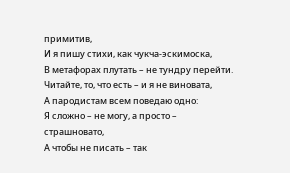примитив,
И я пишу стихи, как чукча-эскимоска,
В метафорах плутать – не тундру перейти.
Читайте, то, что есть – и я не виновата,
А пародистам всем поведаю одно:
Я сложно – не могу, а просто – страшновато,
А чтобы не писать – так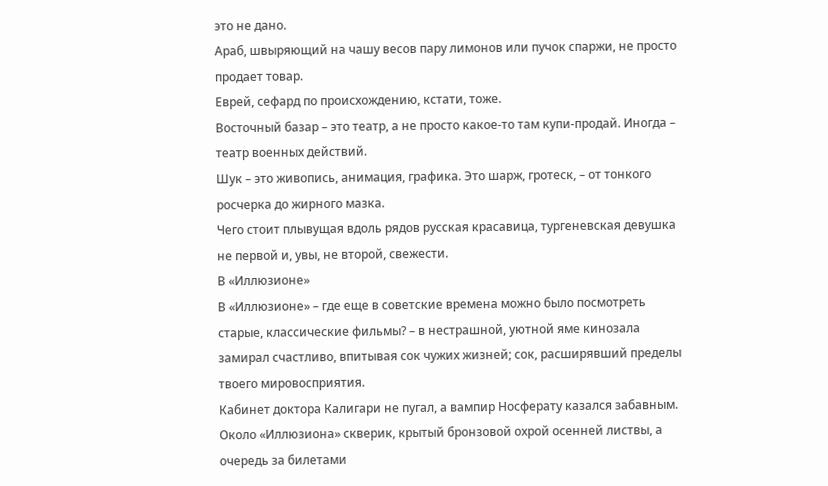это не дано.
Араб, швыряющий на чашу весов пару лимонов или пучок спаржи, не просто продает товар.
Еврей, сефард по происхождению, кстати, тоже.
Восточный базар – это театр, а не просто какое-то там купи-продай. Иногда – театр военных действий.
Шук – это живопись, анимация, графика. Это шарж, гротеск, – от тонкого росчерка до жирного мазка.
Чего стоит плывущая вдоль рядов русская красавица, тургеневская девушка не первой и, увы, не второй, свежести.
В «Иллюзионе»
В «Иллюзионе» – где еще в советские времена можно было посмотреть старые, классические фильмы? – в нестрашной, уютной яме кинозала замирал счастливо, впитывая сок чужих жизней; сок, расширявший пределы твоего мировосприятия.
Кабинет доктора Калигари не пугал, а вампир Носферату казался забавным.
Около «Иллюзиона» скверик, крытый бронзовой охрой осенней листвы, а очередь за билетами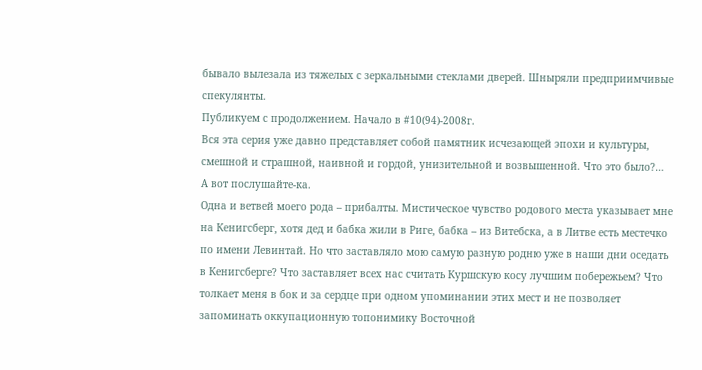бывало вылезала из тяжелых с зеркальными стеклами дверей. Шныряли предприимчивые спекулянты.
Публикуем с продолжением. Начало в #10(94)-2008г.
Вся эта серия уже давно представляет собой памятник исчезающей эпохи и культуры, смешной и страшной, наивной и гордой, унизительной и возвышенной. Что это было?… А вот послушайте-ка.
Одна и ветвей моего рода – прибалты. Мистическое чувство родового места указывает мне на Кенигсберг, хотя дед и бабка жили в Риге, бабка – из Витебска, а в Литве есть местечко по имени Левинтай. Но что заставляло мою самую разную родню уже в наши дни оседать в Кенигсберге? Что заставляет всех нас считать Куршскую косу лучшим побережьем? Что толкает меня в бок и за сердце при одном упоминании этих мест и не позволяет запоминать оккупационную топонимику Восточной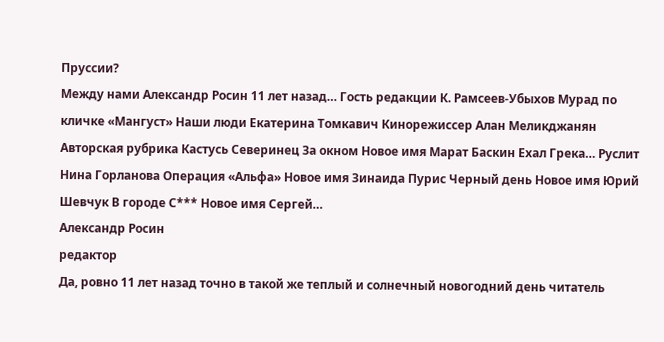Пруссии?
Между нами Александр Росин 11 лет назад… Гость редакции К. Рамсеев-Убыхов Мурад по кличке «Мангуст» Наши люди Екатерина Томкавич Кинорежиссер Алан Меликджанян Авторская рубрика Кастусь Северинец За окном Новое имя Марат Баскин Ехал Грека… Руслит Нина Горланова Операция «Альфа» Новое имя Зинаида Пурис Черный день Новое имя Юрий Шевчук В городе С*** Новое имя Сергей…
Александр Росин
редактор
Да, ровно 11 лет назад точно в такой же теплый и солнечный новогодний день читатель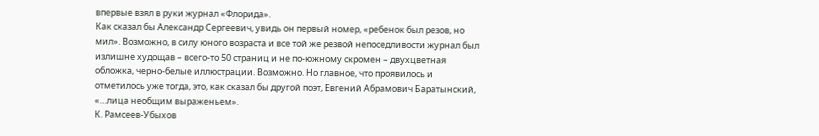впервые взял в руки журнал «Флорида».
Как сказал бы Александр Сергеевич, увидь он первый номер, «ребенок был резов, но мил». Возможно, в силу юного возраста и все той же резвой непоседливости журнал был излишне худощав – всего-то 50 страниц и не по-южному скромен – двухцветная обложка, черно-белые иллюстрации. Возможно. Но главное, что проявилось и отметилось уже тогда, это, как сказал бы другой поэт, Евгений Абрамович Баратынский, «…лица необщим выраженьем».
К. Рамсеев-Убыхов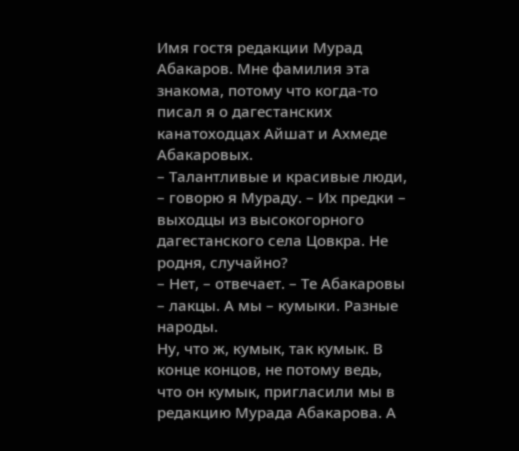Имя гостя редакции Мурад Абакаров. Мне фамилия эта знакома, потому что когда-то писал я о дагестанских канатоходцах Айшат и Ахмеде Абакаровых.
– Талантливые и красивые люди, – говорю я Мураду. – Их предки – выходцы из высокогорного дагестанского села Цовкра. Не родня, случайно?
– Нет, – отвечает. – Те Абакаровы – лакцы. А мы – кумыки. Разные народы.
Ну, что ж, кумык, так кумык. В конце концов, не потому ведь, что он кумык, пригласили мы в редакцию Мурада Абакарова. А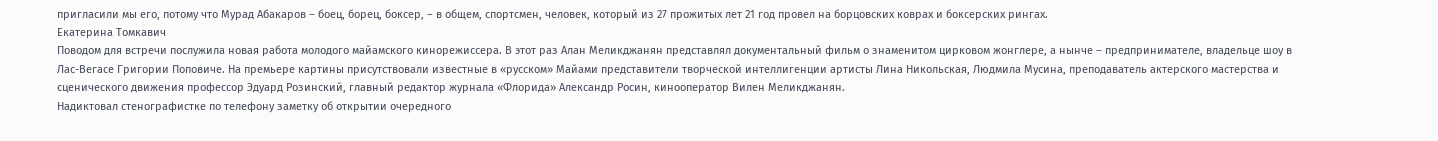пригласили мы его, потому что Мурад Абакаров – боец, борец, боксер, – в общем, спортсмен, человек, который из 27 прожитых лет 21 год провел на борцовских коврах и боксерских рингах.
Екатерина Томкавич
Поводом для встречи послужила новая работа молодого майамского кинорежиссера. В этот раз Алан Меликджанян представлял документальный фильм о знаменитом цирковом жонглере, а нынче – предпринимателе, владельце шоу в Лас-Вегасе Григории Поповиче. На премьере картины присутствовали известные в «русском» Майами представители творческой интеллигенции артисты Лина Никольская, Людмила Мусина, преподаватель актерского мастерства и сценического движения профессор Эдуард Розинский, главный редактор журнала «Флорида» Александр Росин, кинооператор Вилен Меликджанян.
Надиктовал стенографистке по телефону заметку об открытии очередного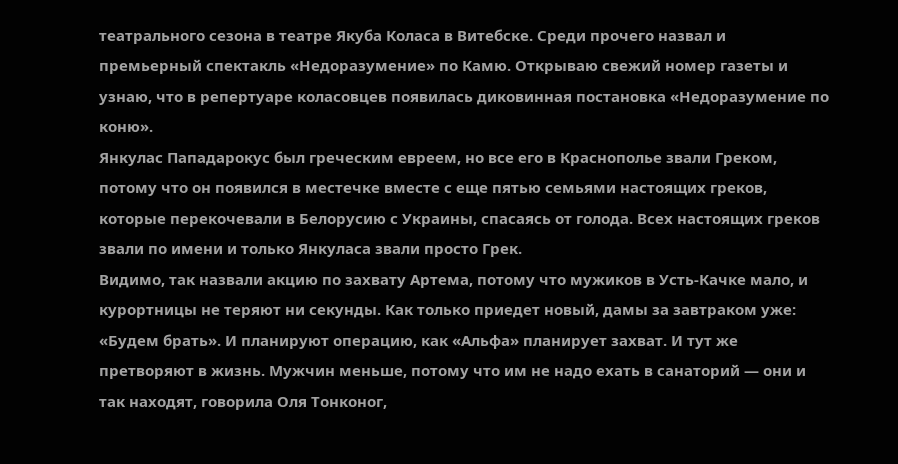театрального сезона в театре Якуба Коласа в Витебске. Среди прочего назвал и премьерный спектакль «Недоразумение» по Камю. Открываю свежий номер газеты и узнаю, что в репертуаре коласовцев появилась диковинная постановка «Недоразумение по коню».
Янкулас Пападарокус был греческим евреем, но все его в Краснополье звали Греком, потому что он появился в местечке вместе с еще пятью семьями настоящих греков, которые перекочевали в Белорусию с Украины, спасаясь от голода. Всех настоящих греков звали по имени и только Янкуласа звали просто Грек.
Видимо, так назвали акцию по захвату Артема, потому что мужиков в Усть-Качке мало, и курортницы не теряют ни секунды. Как только приедет новый, дамы за завтраком уже: «Будем брать». И планируют операцию, как «Альфа» планирует захват. И тут же претворяют в жизнь. Мужчин меньше, потому что им не надо ехать в санаторий — они и так находят, говорила Оля Тонконог,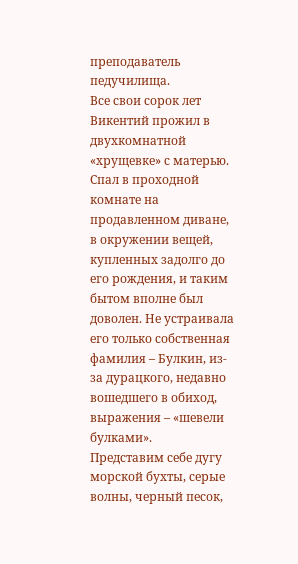преподаватель педучилища.
Все свои сорок лет Викентий прожил в двухкомнатной «хрущевке» с матерью. Спал в проходной комнате на продавленном диване, в окружении вещей, купленных задолго до его рождения, и таким бытом вполне был доволен. Не устраивала его только собственная фамилия – Булкин, из-за дурацкого, недавно вошедшего в обиход, выражения – «шевели булками».
Представим себе дугу морской бухты, серые волны, черный песок,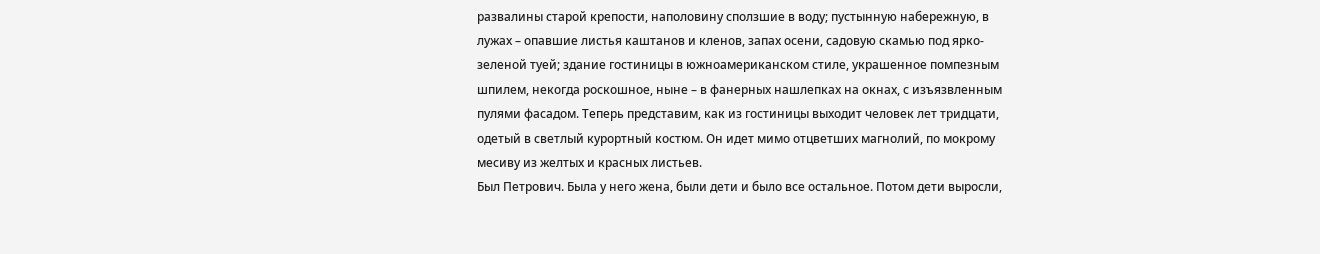развалины старой крепости, наполовину сползшие в воду; пустынную набережную, в лужах – опавшие листья каштанов и кленов, запах осени, садовую скамью под ярко-зеленой туей; здание гостиницы в южноамериканском стиле, украшенное помпезным шпилем, некогда роскошное, ныне – в фанерных нашлепках на окнах, с изъязвленным пулями фасадом. Теперь представим, как из гостиницы выходит человек лет тридцати, одетый в светлый курортный костюм. Он идет мимо отцветших магнолий, по мокрому месиву из желтых и красных листьев.
Был Петрович. Была у него жена, были дети и было все остальное. Потом дети выросли,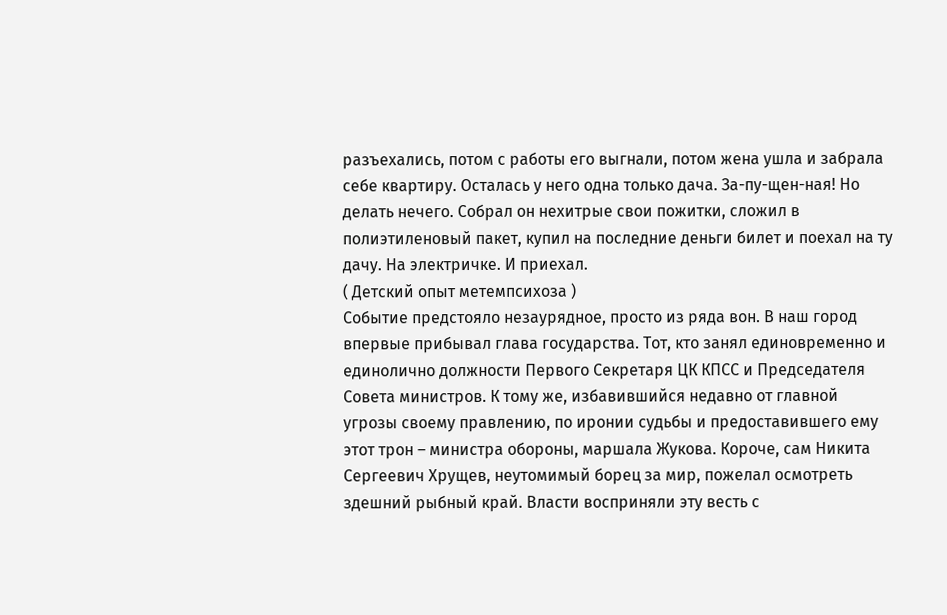разъехались, потом с работы его выгнали, потом жена ушла и забрала себе квартиру. Осталась у него одна только дача. За-пу-щен-ная! Но делать нечего. Собрал он нехитрые свои пожитки, сложил в полиэтиленовый пакет, купил на последние деньги билет и поехал на ту дачу. На электричке. И приехал.
( Детский опыт метемпсихоза )
Событие предстояло незаурядное, просто из ряда вон. В наш город впервые прибывал глава государства. Тот, кто занял единовременно и единолично должности Первого Секретаря ЦК КПСС и Председателя Совета министров. К тому же, избавившийся недавно от главной угрозы своему правлению, по иронии судьбы и предоставившего ему этот трон – министра обороны, маршала Жукова. Короче, сам Никита Сергеевич Хрущев, неутомимый борец за мир, пожелал осмотреть здешний рыбный край. Власти восприняли эту весть с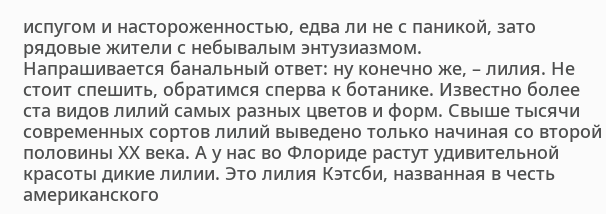испугом и настороженностью, едва ли не с паникой, зато рядовые жители с небывалым энтузиазмом.
Напрашивается банальный ответ: ну конечно же, – лилия. Не стоит спешить, обратимся сперва к ботанике. Известно более ста видов лилий самых разных цветов и форм. Свыше тысячи современных сортов лилий выведено только начиная со второй половины ХХ века. А у нас во Флориде растут удивительной красоты дикие лилии. Это лилия Кэтсби, названная в честь американского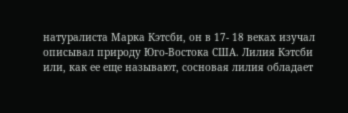натуралиста Марка Кэтсби, он в 17- 18 веках изучал описывал природу Юго-Востока США. Лилия Кэтсби или, как ее еще называют, сосновая лилия обладает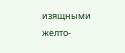изящными желто-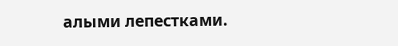алыми лепестками.